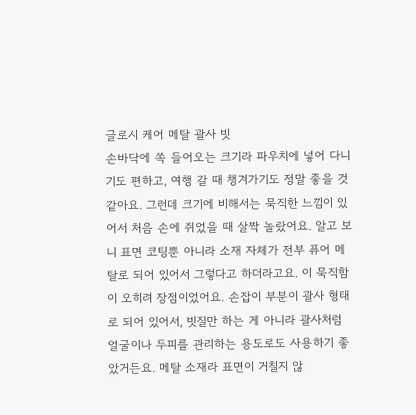글로시 케어 메탈 괄사 빗
손바닥에 쏙 들어오는 크기라 파우치에 넣어 다니기도 편하고, 여행 갈 때 챙겨가기도 정말 좋을 것 같아요. 그런데 크기에 비해서는 묵직한 느낌이 있어서 처음 손에 쥐었을 때 살짝 놀랐어요. 알고 보니 표면 코팅뿐 아니라 소재 자체가 전부 퓨어 메탈로 되어 있어서 그렇다고 하더라고요. 이 묵직함이 오히려 장점이었어요. 손잡이 부분이 괄사 형태로 되어 있어서, 빗질만 하는 게 아니라 괄사처럼 얼굴이나 두피를 관리하는 용도로도 사용하기 좋았거든요. 메탈 소재라 표면이 거칠지 않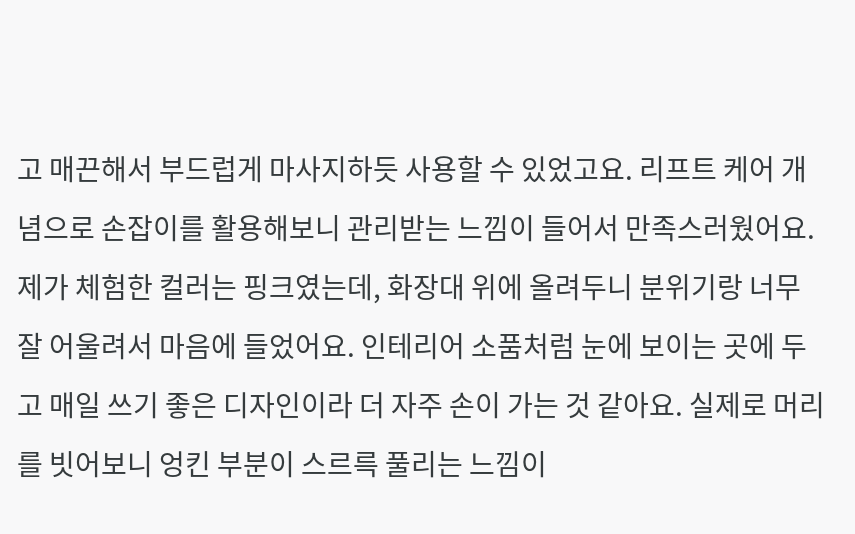고 매끈해서 부드럽게 마사지하듯 사용할 수 있었고요. 리프트 케어 개념으로 손잡이를 활용해보니 관리받는 느낌이 들어서 만족스러웠어요. 제가 체험한 컬러는 핑크였는데, 화장대 위에 올려두니 분위기랑 너무 잘 어울려서 마음에 들었어요. 인테리어 소품처럼 눈에 보이는 곳에 두고 매일 쓰기 좋은 디자인이라 더 자주 손이 가는 것 같아요. 실제로 머리를 빗어보니 엉킨 부분이 스르륵 풀리는 느낌이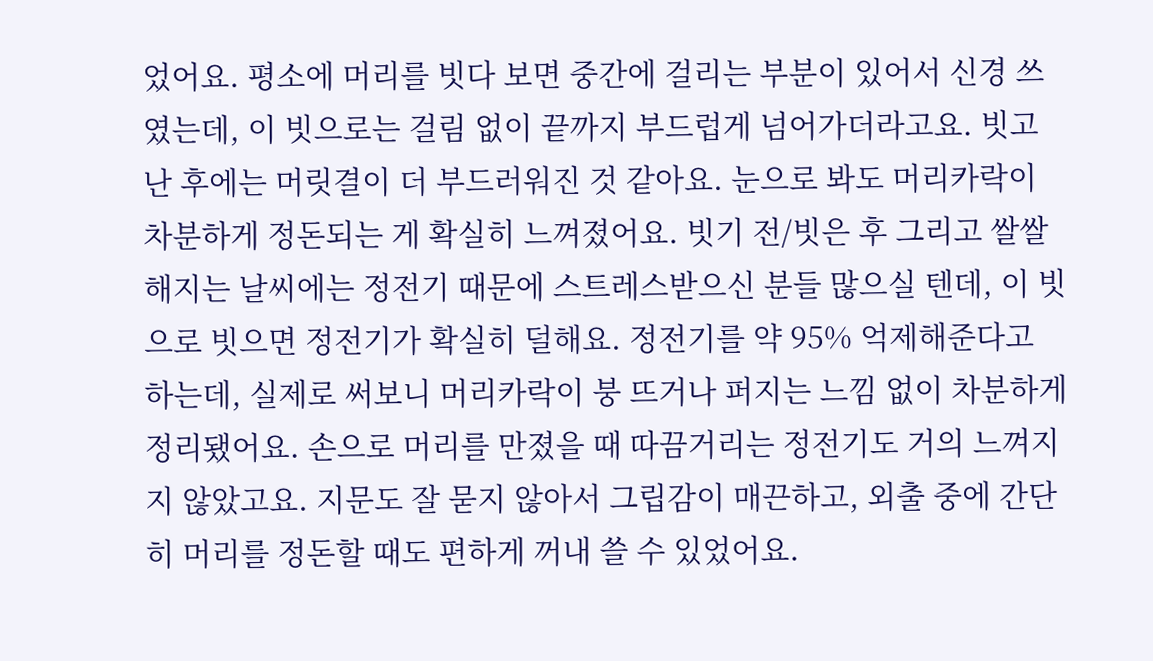었어요. 평소에 머리를 빗다 보면 중간에 걸리는 부분이 있어서 신경 쓰였는데, 이 빗으로는 걸림 없이 끝까지 부드럽게 넘어가더라고요. 빗고 난 후에는 머릿결이 더 부드러워진 것 같아요. 눈으로 봐도 머리카락이 차분하게 정돈되는 게 확실히 느껴졌어요. 빗기 전/빗은 후 그리고 쌀쌀해지는 날씨에는 정전기 때문에 스트레스받으신 분들 많으실 텐데, 이 빗으로 빗으면 정전기가 확실히 덜해요. 정전기를 약 95% 억제해준다고 하는데, 실제로 써보니 머리카락이 붕 뜨거나 퍼지는 느낌 없이 차분하게 정리됐어요. 손으로 머리를 만졌을 때 따끔거리는 정전기도 거의 느껴지지 않았고요. 지문도 잘 묻지 않아서 그립감이 매끈하고, 외출 중에 간단히 머리를 정돈할 때도 편하게 꺼내 쓸 수 있었어요.